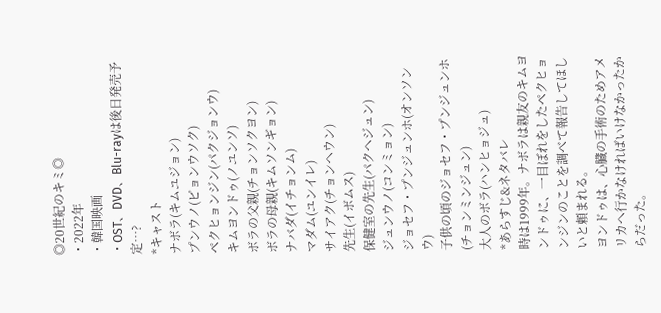◎20世紀のキミ◎
・2022年
・韓国映画
・OST、DVD、Blu-rayは後日発売予定…?
*キャスト
ナボラ(キムユジョン)
プンウノ(ピョンウソク)
ペクヒョンジン(パクジョンウ)
キムヨンドゥ(ノユンソ)
ボラの父親(チョンソクヨン)
ボラの母親(キムソンギョン)
ナバダ(イチョンム)
マダム(ユンイレ)
サイアク(チョンヘウン)
先生(イボムス)
保健室の先生(パクヘジュン)
ジュンウノ(コンミョン)
ジョセフ・プンジュンホ(オンソンウ)
子供の頃のジョセフ・プンジュンホ(チョンミンジュン)
大人のボラ(ハンヒョジュ)
*あらすじ&ネタバレ
時は1999年。ナボラは親友のキムヨンドゥに、一目ぼれをしたペクヒョンジンのことを調べて報告してほしいと頼まれる。
ヨンドゥは、心臓の手術のためアメリカへ行かなければいけなかったからだった。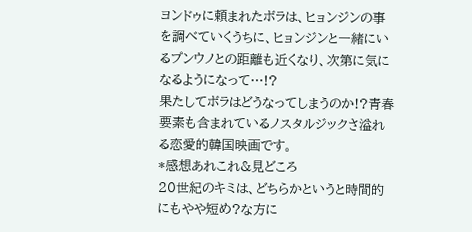ヨンドゥに頼まれたボラは、ヒョンジンの事を調べていくうちに、ヒョンジンと一緒にいるプンウノとの距離も近くなり、次第に気になるようになって…!?
果たしてボラはどうなってしまうのか!?青春要素も含まれているノスタルジックさ溢れる恋愛的韓国映画です。
*感想あれこれ&見どころ
20世紀のキミは、どちらかというと時間的にもやや短め?な方に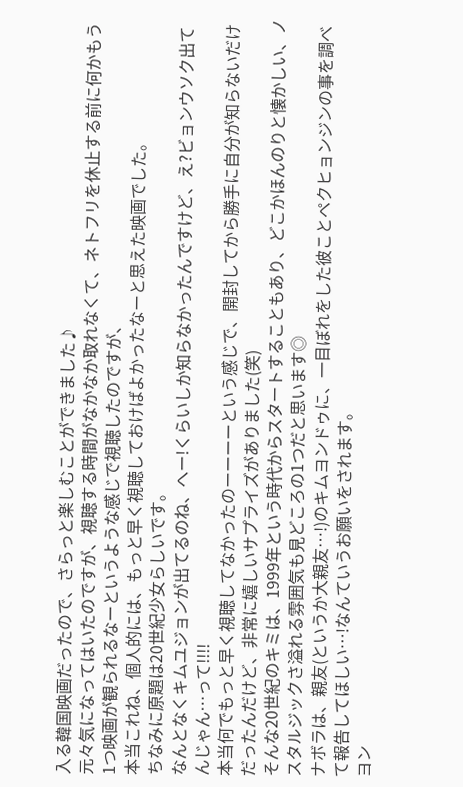入る韓国映画だったので、さらっと楽しむことができました♪
元々気になってはいたのですが、視聴する時間がなかなか取れなくて、ネトフリを休止する前に何かもう1つ映画が観られるなーというような感じで視聴したのですが、
本当これね、個人的には、もっと早く視聴しておけばよかったなーと思えた映画でした。
ちなみに原題は20世紀少女らしいです。
なんとなくキムユジョンが出てるのね、へー!くらいしか知らなかったんですけど、え?ビョンウソク出てんじゃん…って!!!!
本当何でもっと早く視聴してなかったのーーーーという感じで、開封してから勝手に自分が知らないだけだったんだけど、非常に嬉しいサプライズがありました(笑)
そんな20世紀のキミは、1999年という時代からスタートすることもあり、どこかほんのりと懐かしい、ノスタルジックさ溢れる雰囲気も見どころの1つだと思います◎
ナボラは、親友(というか大親友…!)のキムヨンドゥに、一目ぼれをした彼ことペクヒョンジンの事を調べて報告してほしい…!なんていうお願いをされます。
ヨン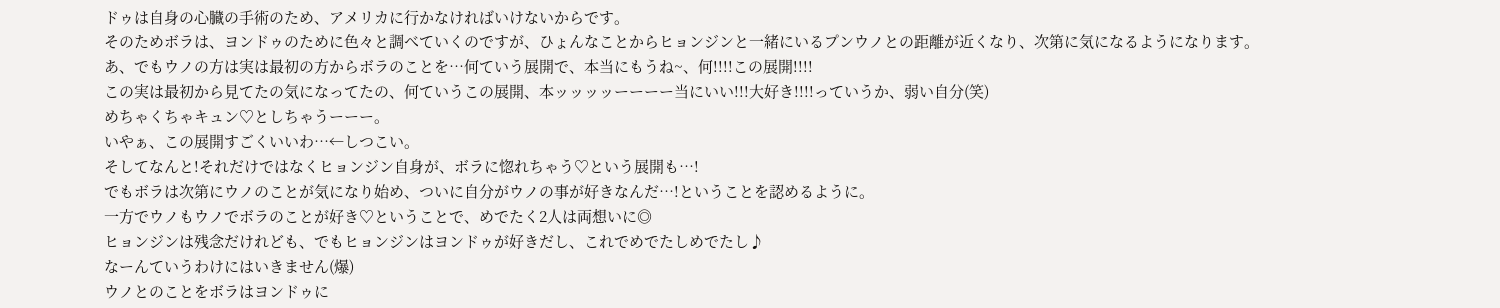ドゥは自身の心臓の手術のため、アメリカに行かなければいけないからです。
そのためボラは、ヨンドゥのために色々と調べていくのですが、ひょんなことからヒョンジンと一緒にいるプンウノとの距離が近くなり、次第に気になるようになります。
あ、でもウノの方は実は最初の方からボラのことを…何ていう展開で、本当にもうね~、何!!!!この展開!!!!
この実は最初から見てたの気になってたの、何ていうこの展開、本ッッッッーーーー当にいい!!!大好き!!!!っていうか、弱い自分(笑)
めちゃくちゃキュン♡としちゃうーーー。
いやぁ、この展開すごくいいわ…←しつこい。
そしてなんと!それだけではなくヒョンジン自身が、ボラに惚れちゃう♡という展開も…!
でもボラは次第にウノのことが気になり始め、ついに自分がウノの事が好きなんだ…!ということを認めるように。
一方でウノもウノでボラのことが好き♡ということで、めでたく2人は両想いに◎
ヒョンジンは残念だけれども、でもヒョンジンはヨンドゥが好きだし、これでめでたしめでたし♪
なーんていうわけにはいきません(爆)
ウノとのことをボラはヨンドゥに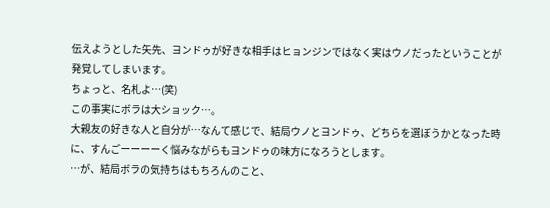伝えようとした矢先、ヨンドゥが好きな相手はヒョンジンではなく実はウノだったということが発覚してしまいます。
ちょっと、名札よ…(笑)
この事実にボラは大ショック…。
大親友の好きな人と自分が…なんて感じで、結局ウノとヨンドゥ、どちらを選ぼうかとなった時に、すんごーーーーく悩みながらもヨンドゥの味方になろうとします。
…が、結局ボラの気持ちはもちろんのこと、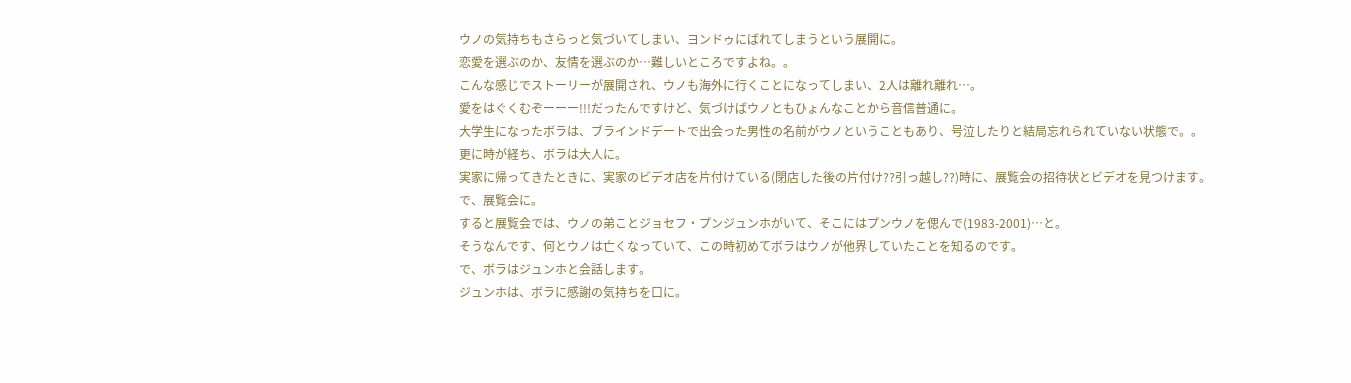ウノの気持ちもさらっと気づいてしまい、ヨンドゥにばれてしまうという展開に。
恋愛を選ぶのか、友情を選ぶのか…難しいところですよね。。
こんな感じでストーリーが展開され、ウノも海外に行くことになってしまい、2人は離れ離れ…。
愛をはぐくむぞーーー!!!だったんですけど、気づけばウノともひょんなことから音信普通に。
大学生になったボラは、ブラインドデートで出会った男性の名前がウノということもあり、号泣したりと結局忘れられていない状態で。。
更に時が経ち、ボラは大人に。
実家に帰ってきたときに、実家のビデオ店を片付けている(閉店した後の片付け??引っ越し??)時に、展覧会の招待状とビデオを見つけます。
で、展覧会に。
すると展覧会では、ウノの弟ことジョセフ・プンジュンホがいて、そこにはプンウノを偲んで(1983-2001)…と。
そうなんです、何とウノは亡くなっていて、この時初めてボラはウノが他界していたことを知るのです。
で、ボラはジュンホと会話します。
ジュンホは、ボラに感謝の気持ちを口に。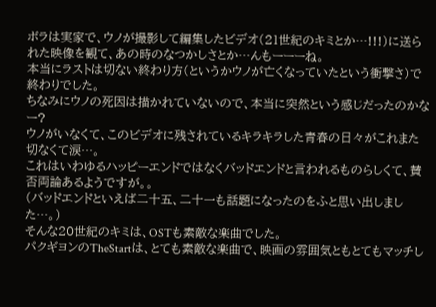ボラは実家で、ウノが撮影して編集したビデオ(21世紀のキミとか…!!!)に送られた映像を観て、あの時のなつかしさとか…んもーーーね。
本当にラストは切ない終わり方(というかウノが亡くなっていたという衝撃さ)で終わりでした。
ちなみにウノの死因は描かれていないので、本当に突然という感じだったのかなー?
ウノがいなくて、このビデオに残されているキラキラした青春の日々がこれまた切なくて涙…。
これはいわゆるハッピーエンドではなくバッドエンドと言われるものらしくて、賛否両論あるようですが。。
(バッドエンドといえば二十五、二十一も話題になったのをふと思い出しました…。)
そんな20世紀のキミは、OSTも素敵な楽曲でした。
パクギヨンのTheStartは、とても素敵な楽曲で、映画の雰囲気ともとてもマッチし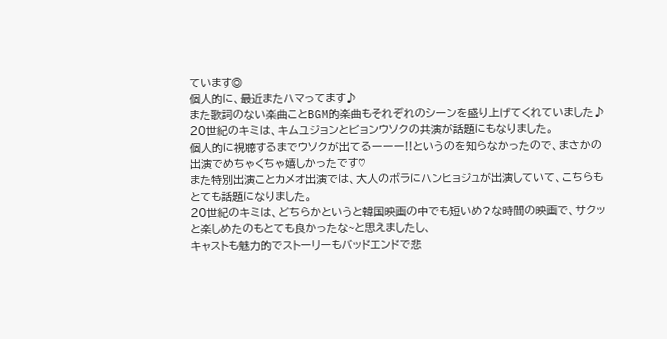ています◎
個人的に、最近またハマってます♪
また歌詞のない楽曲ことBGM的楽曲もそれぞれのシーンを盛り上げてくれていました♪
20世紀のキミは、キムユジョンとビョンウソクの共演が話題にもなりました。
個人的に視聴するまでウソクが出てるーーー!!というのを知らなかったので、まさかの出演でめちゃくちゃ嬉しかったです♡
また特別出演ことカメオ出演では、大人のボラにハンヒョジュが出演していて、こちらもとても話題になりました。
20世紀のキミは、どちらかというと韓国映画の中でも短いめ?な時間の映画で、サクッと楽しめたのもとても良かったな~と思えましたし、
キャストも魅力的でストーリーもバッドエンドで悲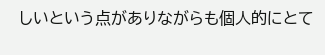しいという点がありながらも個人的にとて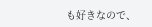も好きなので、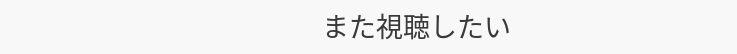また視聴したい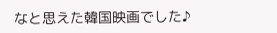なと思えた韓国映画でした♪